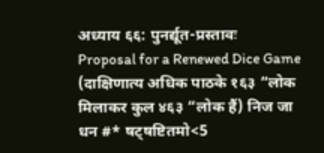अध्याय ६६: पुनर्द्यूत-प्रस्तावः
Proposal for a Renewed Dice Game
(दाक्षिणात्य अधिक पाठके १६३ “लोक मिलाकर कुल ४६३ “लोक हैं) निज जा धन #* षट्षष्टितमो<5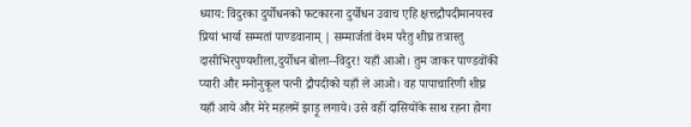ध्याय: विदुरका दुर्योधनको फटकारना दुर्योधन उवाच एहि क्षत्तद्रौपदीमानयस्व प्रियां भार्या सम्मतां पाण्डवानाम् | सम्मार्जतां वेश्म परैतु शीघ्र तत्रास्तु दासीभिरपुण्यशीला,दुर्योधन बोला--विदुर! यहाँ आओ। तुम जाकर पाण्डवोंकी प्यारी और मनोनुकूल पत्नी द्रौपदीको यहाँ ले आओ। वह पापाचारिणी शीघ्र यहाँ आये और मेरे महलमें झाड़ू लगाये। उसे वहीं दासियोंके साथ रहना होगा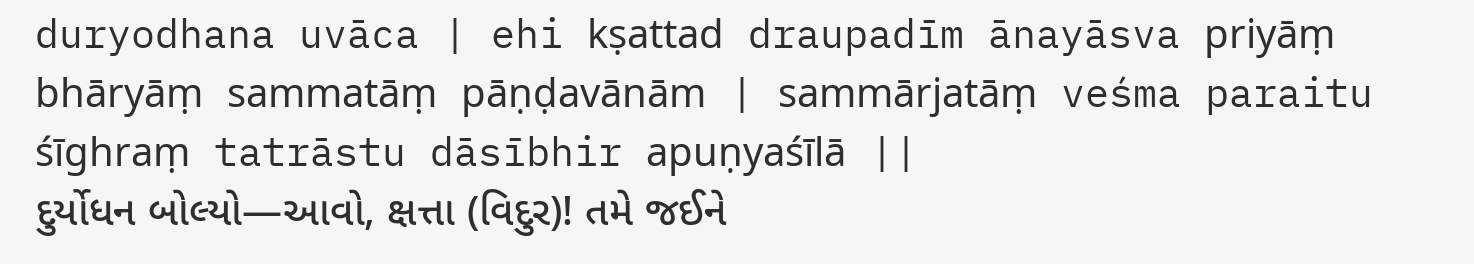duryodhana uvāca | ehi kṣattad draupadīm ānayāsva priyāṃ bhāryāṃ sammatāṃ pāṇḍavānām | sammārjatāṃ veśma paraitu śīghraṃ tatrāstu dāsībhir apuṇyaśīlā ||
દુર્યોધન બોલ્યો—આવો, ક્ષત્તા (વિદુર)! તમે જઈને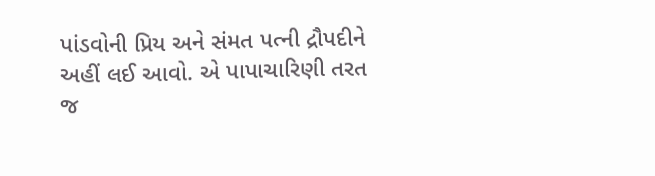પાંડવોની પ્રિય અને સંમત પત્ની દ્રૌપદીને અહીં લઈ આવો. એ પાપાચારિણી તરત જ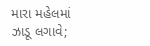મારા મહેલમાં ઝાડૂ લગાવે;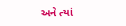અને ત્યાં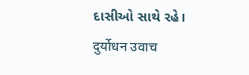દાસીઓ સાથે રહે।
दुर्योधन उवाच